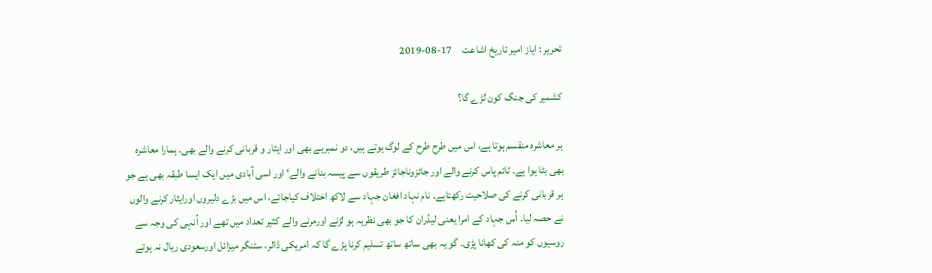تحریر : ایاز امیر تاریخ اشاعت     17-08-2019

کشمیر کی جنگ کون لڑے گا؟

ہر معاشرہ منقسم ہوتا ہے، اس میں طرح طرح کے لوگ ہوتے ہیں، دو نمبریے بھی اور ایثار و قربانی کرنے والے بھی۔ ہمارا معاشرہ بھی بٹا ہوا ہے۔ ٹائم پاس کرنے والے اور جائزوناجائز طریقوں سے پیسہ بنانے والے‘ اور اسی آبادی میں ایک ایسا طبقہ بھی ہے جو ہر قربانی کرنے کی صلاحیت رکھتاہے۔ نام نہاد افغان جہاد سے لاکھ اختلاف کیاجائے، اس میں بڑے دلیروں اورایثار کرنے والوں نے حصہ لیا۔ اُس جہاد کے امرا یعنی لیڈران کا جو بھی نظریہ ہو لڑنے اورمرنے والے کثیر تعداد میں تھے اور اُنہی کی وجہ سے روسیوں کو منہ کی کھانا پڑی۔ گو یہ بھی ساتھ ساتھ تسلیم کرنا پڑے گا کہ امریکی ڈالر، سٹنگر میزائل اورسعودی ریال نہ ہوتے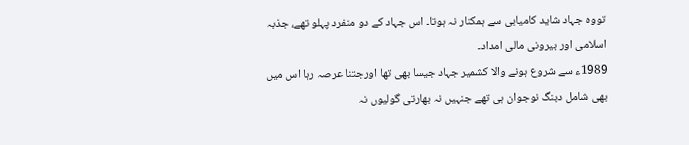تووہ جہاد شاید کامیابی سے ہمکنار نہ ہوتا۔ اس جہاد کے دو منفرد پہلو تھے، جذبہ اسلامی اور بیرونی مالی امداد۔
1989ء سے شروع ہونے والا کشمیر جہاد جیسا بھی تھا اورجتنا عرصہ رہا اس میں بھی شامل دبنگ نوجوان ہی تھے جنہیں نہ بھارتی گولیوں نہ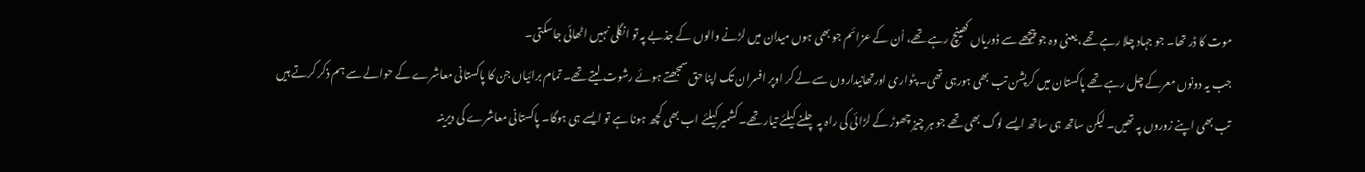موت کا ڈر تھا۔ جو جہاد چلا رہے تھے، یعنی وہ جو پیچھے سے ڈوریاں کھینچ رہے تھے، اُن کے عزائم جو بھی ہوں میدان میں لڑنے والوں کے جذبے پہ تو انگلی نہیں اٹھائی جاسکتی۔
جب یہ دونوں معرکے چل رہے تھے پاکستان میں کرپشن تب بھی ہورہی تھی۔ پٹواری اورتھانیداروں سے لے کر اوپر افسران تک اپنا حق سمجھتے ہوئے رشوت لیتے تھے۔ تمام برائیاں جن کا پاکستانی معاشرے کے حوالے سے ہم ذکر کرتے ہیں تب بھی اپنے زوروں پہ تھیں۔ لیکن ساتھ ہی ساتھ ایسے لوگ بھی تھے جو ہر چیز چھوڑ کے لڑائی کی راہ پہ چلنے کیلئے تیار تھے۔ کشمیر کیلئے اب بھی کچھ ہونا ہے تو ایسے ہی ہوگا۔ پاکستانی معاشرے کی دیرینہ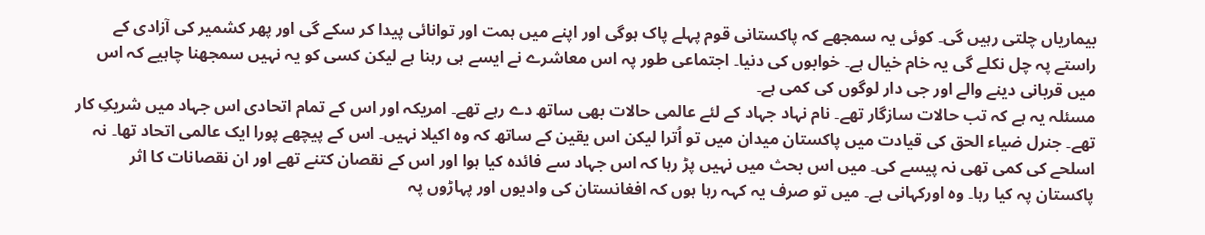بیماریاں چلتی رہیں گی۔ کوئی یہ سمجھے کہ پاکستانی قوم پہلے پاک ہوگی اور اپنے میں ہمت اور توانائی پیدا کر سکے گی اور پھر کشمیر کی آزادی کے راستے پہ چل نکلے گی یہ خام خیال ہے۔ خوابوں کی دنیا۔ اجتماعی طور پہ اس معاشرے نے ایسے ہی رہنا ہے لیکن کسی کو یہ نہیں سمجھنا چاہیے کہ اس میں قربانی دینے والے اور جی دار لوگوں کی کمی ہے۔
مسئلہ یہ ہے کہ تب حالات سازگار تھے۔ نام نہاد جہاد کے لئے عالمی حالات بھی ساتھ دے رہے تھے۔ امریکہ اور اس کے تمام اتحادی اس جہاد میں شریکِ کار تھے۔ جنرل ضیاء الحق کی قیادت میں پاکستان میدان میں تو اُترا لیکن اس یقین کے ساتھ کہ وہ اکیلا نہیں۔ اس کے پیچھے پورا ایک عالمی اتحاد تھا۔ نہ اسلحے کی کمی تھی نہ پیسے کی۔ میں اس بحث میں نہیں پڑ رہا کہ اس جہاد سے فائدہ کیا ہوا اور اس کے نقصان کتنے تھے اور ان نقصانات کا اثر پاکستان پہ کیا رہا۔ وہ اورکہانی ہے۔ میں تو صرف یہ کہہ رہا ہوں کہ افغانستان کی وادیوں اور پہاڑوں پہ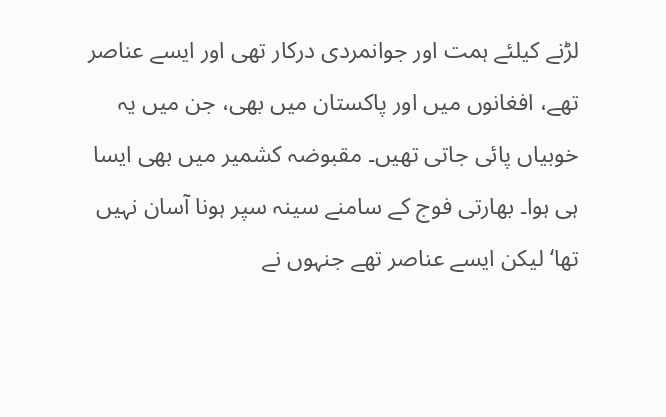لڑنے کیلئے ہمت اور جوانمردی درکار تھی اور ایسے عناصر تھے، افغانوں میں اور پاکستان میں بھی، جن میں یہ خوبیاں پائی جاتی تھیں۔ مقبوضہ کشمیر میں بھی ایسا ہی ہوا۔ بھارتی فوج کے سامنے سینہ سپر ہونا آسان نہیں تھا‘ لیکن ایسے عناصر تھے جنہوں نے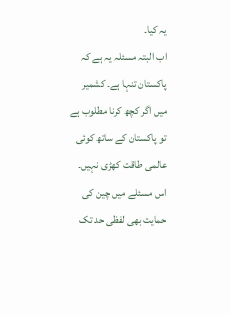یہ کیا۔
اب البتہ مسئلہ یہ ہے کہ پاکستان تنہا ہے۔ کشمیر میں اگر کچھ کرنا مطلوب ہے تو پاکستان کے ساتھ کوئی عالمی طاقت کھڑی نہیں۔ اس مسئلے میں چین کی حمایت بھی لفظی حد تک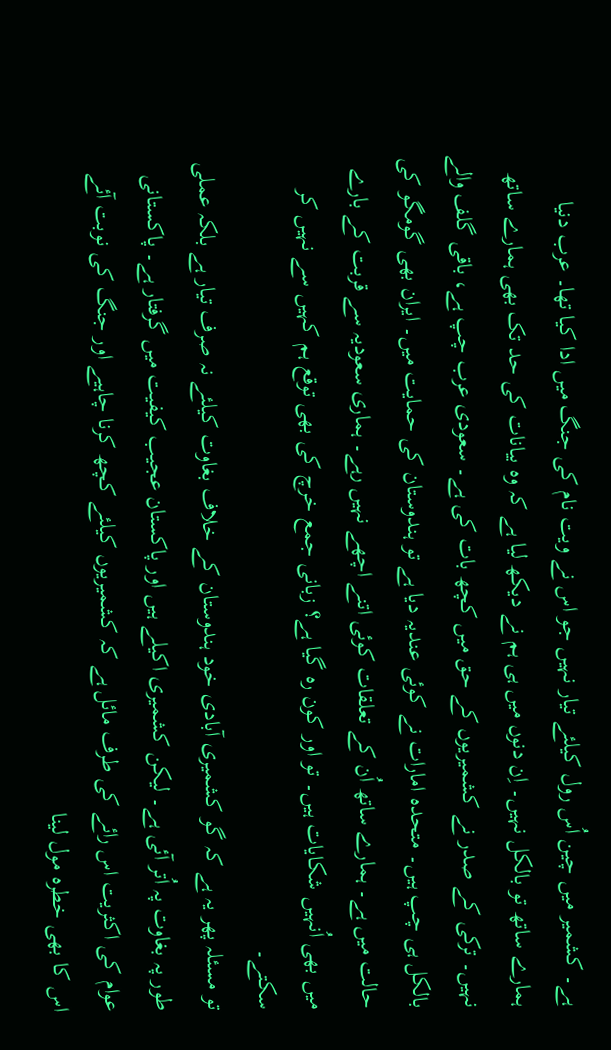ہے۔ کشمیر میں چین اُس رول کیلئے تیار نہیں جو اس نے ویت نام کی جنگ میں ادا کیا تھا۔ عرب دنیا ہمارے ساتھ تو بالکل نہیں۔ اِن دنوں میں ہی ہم نے دیکھ لیا ہے کہ وہ بیانات کی حد تک بھی ہمارے ساتھ نہیں۔ ترکی کے صدر نے کشمیریوں کے حق میں کچھ بات کی ہے۔ سعودی عرب چپ ہے، باقی گلف والے بالکل ہی چپ ہیں۔ متحدہ امارات نے کوئی عندیہ دیا ہے تو ہندوستان کی حمایت میں۔ ایران بھی گومگو کی حالت میں ہے۔ ہمارے ساتھ اُن کے تعلقات کوئی اتنے اچھے نہیں رہے۔ ہماری سعودیہ سے قربت کے بارے میں بھی اُنہیں شکایات ہیں۔ تو اور کون رہ گیا ہے؟ زبانی جمع خرچ کی بھی توقع ہم کہیں سے نہیں کر سکتے۔
تو مسئلہ پھر یہ ہے کہ گو کشمیری آبادی خود ہندوستان کے خلاف بغاوت کیلئے نہ صرف تیار ہے بلکہ عملی طور پہ بغاوت پہ اُتر آئی ہے۔ لیکن کشمیری اکیلے ہیں اور پاکستان عجیب کیفیت میں گرفتار ہے۔ پاکستانی عوام کی اکثریت اس رائے کی طرف مائل ہے کہ کشمیریوں کیلئے کچھ کرنا چاہیے اور جنگ کی نوبت آئے اس کا بھی خطرہ مول لینا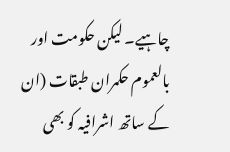چاہیے۔ لیکن حکومت اور بالعموم حکمران طبقات (ان کے ساتھ اشرافیہ کو بھی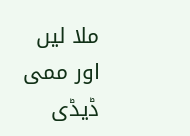ملا لیں اور ممی ڈیڈی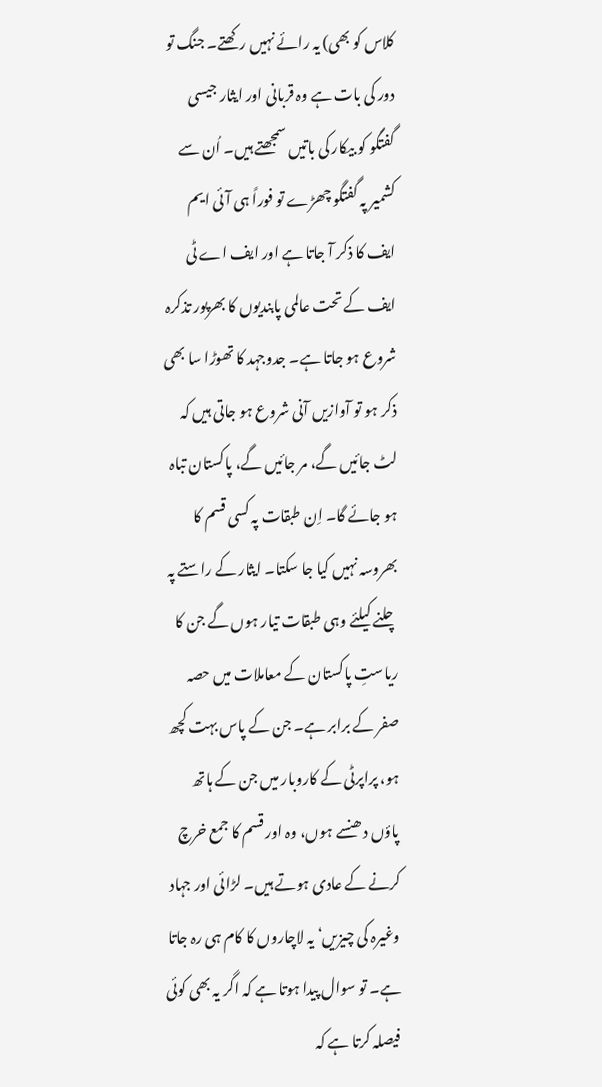کلاس کو بھی) یہ رائے نہیں رکھتے۔ جنگ تو دور کی بات ہے وہ قربانی اور ایثار جیسی گفتگو کو بیکار کی باتیں سمجھتے ہیں۔ اُن سے کشمیر پہ گفتگو چھڑے تو فوراً ہی آئی ایم ایف کا ذکر آ جاتا ہے اور ایف اے ٹی ایف کے تحت عالمی پابندیوں کا بھرپور تذکرہ شروع ہو جاتا ہے۔ جدوجہد کا تھوڑا سا بھی ذکر ہو تو آوازیں آنی شروع ہو جاتی ہیں کہ لٹ جائیں گے، مر جائیں گے، پاکستان تباہ ہو جائے گا۔ اِن طبقات پہ کسی قسم کا بھروسہ نہیں کیا جا سکتا۔ ایثار کے راستے پہ چلنے کیلئے وہی طبقات تیار ہوں گے جن کا ریاستِ پاکستان کے معاملات میں حصہ صفر کے برابر ہے۔ جن کے پاس بہت کچھ ہو، پراپرٹی کے کاروبار میں جن کے ہاتھ پاؤں دھنسے ہوں، وہ اور قسم کا جمع خرچ کرنے کے عادی ہوتے ہیں۔ لڑائی اور جہاد وغیرہ کی چیزیں‘ یہ لاچاروں کا کام ہی رہ جاتا ہے۔ تو سوال پیدا ہوتا ہے کہ اگر یہ بھی کوئی فیصلہ کرتا ہے کہ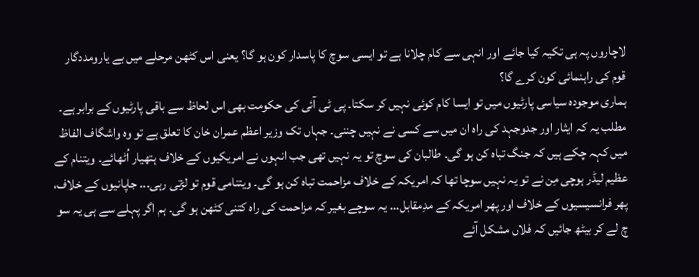لاچاروں پہ ہی تکیہ کیا جائے اور انہی سے کام چلانا ہے تو ایسی سوچ کا پاسدار کون ہو گا؟ یعنی اس کٹھن مرحلے میں بے یارومددگار قوم کی راہنمائی کون کرے گا؟
ہماری موجودہ سیاسی پارٹیوں میں تو ایسا کام کوئی نہیں کر سکتا۔ پی ٹی آئی کی حکومت بھی اس لحاظ سے باقی پارٹیوں کے برابر ہے۔ مطلب یہ کہ ایثار اور جدوجہد کی راہ ان میں سے کسی نے نہیں چننی۔ جہاں تک وزیر اعظم عمران خان کا تعلق ہے تو وہ واشگاف الفاظ میں کہہ چکے ہیں کہ جنگ تباہ کن ہو گی۔ طالبان کی سوچ تو یہ نہیں تھی جب انہوں نے امریکیوں کے خلاف ہتھیار اُٹھائے۔ ویتنام کے عظیم لیڈر ہوچی مِن نے تو یہ نہیں سوچا تھا کہ امریکہ کے خلاف مزاحمت تباہ کن ہو گی۔ ویتنامی قوم تو لڑتی رہی... جاپانیوں کے خلاف، پھر فرانسیسیوں کے خلاف اور پھر امریکہ کے مدِمقابل... یہ سوچے بغیر کہ مزاحمت کی راہ کتنی کٹھن ہو گی۔ ہم اگر پہلے سے ہی یہ سو چ لے کر بیٹھ جائیں کہ فلاں مشکل آئے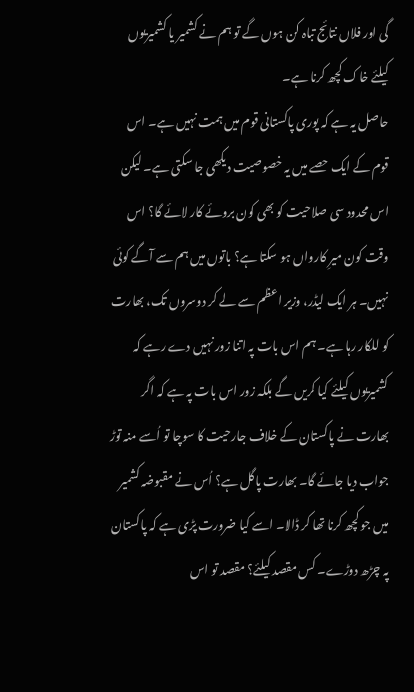گی اور فلاں نتائج تباہ کن ہوں گے تو ہم نے کشمیر یا کشمیریوں کیلئے خاک کچھ کرنا ہے۔
حاصل یہ ہے کہ پوری پاکستانی قوم میں ہمت نہیں ہے۔ اس قوم کے ایک حصے میں یہ خصوصیت دیکھی جا سکتی ہے۔ لیکن اس محدود سی صلاحیت کو بھی کون بروئے کار لائے گا؟ اس وقت کون میرِ کارواں ہو سکتا ہے؟ باتوں میں ہم سے آگے کوئی نہیں۔ ہر ایک لیڈر، وزیر اعظم سے لے کر دوسروں تک، بھارت کو للکار رہا ہے۔ ہم اس بات پہ اتنا زور نہیں دے رہے کہ کشمیریوں کیلئے کیا کریں گے بلکہ زور اس بات پہ ہے کہ اگر بھارت نے پاکستان کے خلاف جارحیت کا سوچا تو اُسے منہ توڑ جواب دیا جائے گا۔ بھارت پاگل ہے؟ اُس نے مقبوضہ کشمیر میں جو کچھ کرنا تھا کر ڈالا۔ اسے کیا ضرورت پڑی ہے کہ پاکستان پہ چڑھ دوڑے۔ کس مقصد کیلئے؟ مقصد تو اس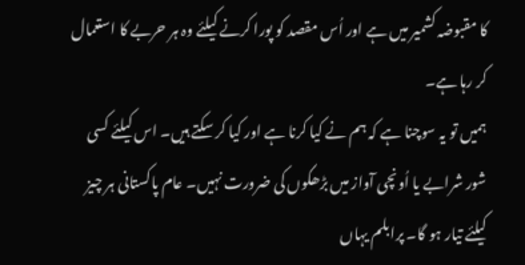کا مقبوضہ کشمیر میں ہے اور اُس مقصد کو پورا کرنے کیلئے وہ ہر حربے کا استعمال کر رہا ہے۔
ہمیں تو یہ سوچنا ہے کہ ہم نے کیا کرنا ہے اور کیا کر سکتے ہیں۔ اس کیلئے کسی شور شرابے یا اُونچی آواز میں بڑھکوں کی ضرورت نہیں۔ عام پاکستانی ہر چیز کیلئے تیار ہو گا۔ پرابلم یہاں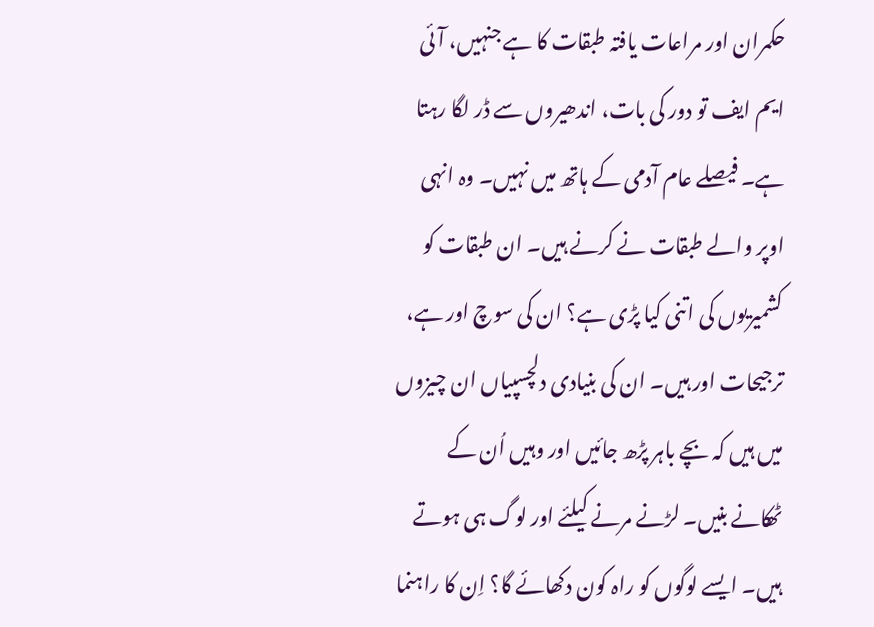حکمران اور مراعات یافتہ طبقات کا ہے جنہیں، آئی ایم ایف تو دور کی بات، اندھیروں سے ڈر لگا رہتا ہے۔ فیصلے عام آدمی کے ہاتھ میں نہیں۔ وہ انہی اوپر والے طبقات نے کرنے ہیں۔ ان طبقات کو کشمیریوں کی اتنی کیا پڑی ہے؟ ان کی سوچ اور ہے، ترجیحات اور ہیں۔ ان کی بنیادی دلچسپیاں ان چیزوں میں ہیں کہ بچے باہر پڑھ جائیں اور وہیں اُن کے ٹھکانے بنیں۔ لڑنے مرنے کیلئے اور لوگ ہی ہوتے ہیں۔ ایسے لوگوں کو راہ کون دکھائے گا؟ اِن کا راہنما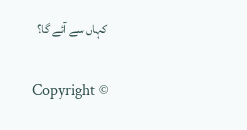کہاں سے آئے گا؟

Copyright ©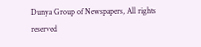Dunya Group of Newspapers, All rights reserved